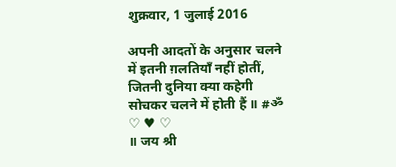शुक्रवार, 1 जुलाई 2016

अपनी आदतों के अनुसार चलने में इतनी ग़लतियाँ नहीं होतीं,
जितनी दुनिया क्या कहेगी सोचकर चलने में होती हैं ॥ #ॐ
♡ ♥ ♡
॥ जय श्री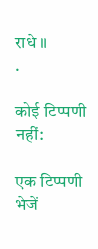राधे ॥
.

कोई टिप्पणी नहीं:

एक टिप्पणी भेजें